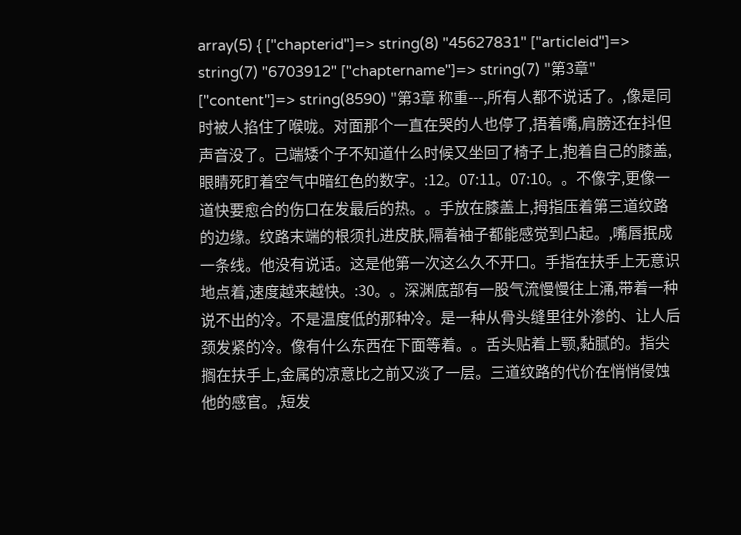array(5) { ["chapterid"]=> string(8) "45627831" ["articleid"]=> string(7) "6703912" ["chaptername"]=> string(7) "第3章" ["content"]=> string(8590) "第3章 称重---,所有人都不说话了。,像是同时被人掐住了喉咙。对面那个一直在哭的人也停了,捂着嘴,肩膀还在抖但声音没了。己端矮个子不知道什么时候又坐回了椅子上,抱着自己的膝盖,眼睛死盯着空气中暗红色的数字。:12。07:11。07:10。。不像字,更像一道快要愈合的伤口在发最后的热。。手放在膝盖上,拇指压着第三道纹路的边缘。纹路末端的根须扎进皮肤,隔着袖子都能感觉到凸起。,嘴唇抿成一条线。他没有说话。这是他第一次这么久不开口。手指在扶手上无意识地点着,速度越来越快。:30。。深渊底部有一股气流慢慢往上涌,带着一种说不出的冷。不是温度低的那种冷。是一种从骨头缝里往外渗的、让人后颈发紧的冷。像有什么东西在下面等着。。舌头贴着上颚,黏腻的。指尖搁在扶手上,金属的凉意比之前又淡了一层。三道纹路的代价在悄悄侵蚀他的感官。,短发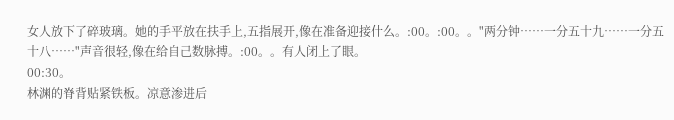女人放下了碎玻璃。她的手平放在扶手上,五指展开,像在准备迎接什么。:00。:00。。"两分钟……一分五十九……一分五十八……"声音很轻,像在给自己数脉搏。:00。。有人闭上了眼。
00:30。
林渊的脊背贴紧铁板。凉意渗进后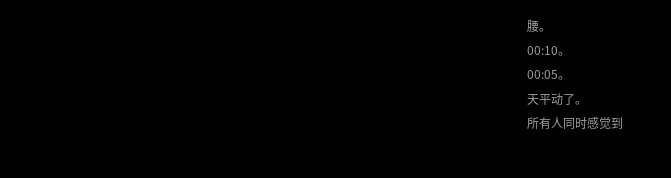腰。
00:10。
00:05。
天平动了。
所有人同时感觉到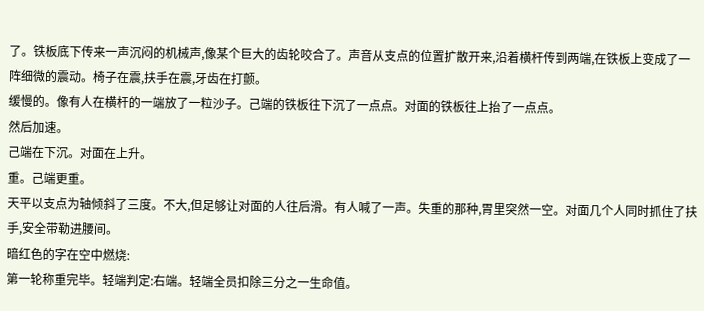了。铁板底下传来一声沉闷的机械声,像某个巨大的齿轮咬合了。声音从支点的位置扩散开来,沿着横杆传到两端,在铁板上变成了一阵细微的震动。椅子在震,扶手在震,牙齿在打颤。
缓慢的。像有人在横杆的一端放了一粒沙子。己端的铁板往下沉了一点点。对面的铁板往上抬了一点点。
然后加速。
己端在下沉。对面在上升。
重。己端更重。
天平以支点为轴倾斜了三度。不大,但足够让对面的人往后滑。有人喊了一声。失重的那种,胃里突然一空。对面几个人同时抓住了扶手,安全带勒进腰间。
暗红色的字在空中燃烧:
第一轮称重完毕。轻端判定:右端。轻端全员扣除三分之一生命值。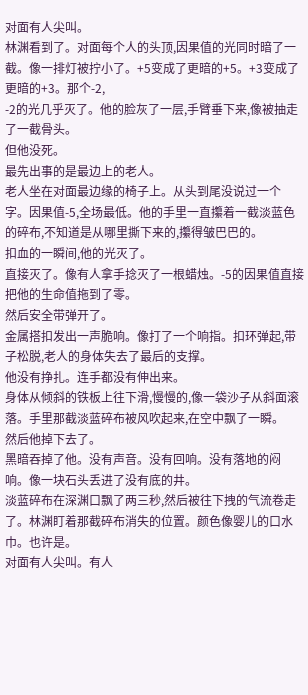对面有人尖叫。
林渊看到了。对面每个人的头顶,因果值的光同时暗了一截。像一排灯被拧小了。+5变成了更暗的+5。+3变成了更暗的+3。那个-2,
-2的光几乎灭了。他的脸灰了一层,手臂垂下来,像被抽走了一截骨头。
但他没死。
最先出事的是最边上的老人。
老人坐在对面最边缘的椅子上。从头到尾没说过一个字。因果值-5,全场最低。他的手里一直攥着一截淡蓝色的碎布,不知道是从哪里撕下来的,攥得皱巴巴的。
扣血的一瞬间,他的光灭了。
直接灭了。像有人拿手捻灭了一根蜡烛。-5的因果值直接把他的生命值拖到了零。
然后安全带弹开了。
金属搭扣发出一声脆响。像打了一个响指。扣环弹起,带子松脱,老人的身体失去了最后的支撑。
他没有挣扎。连手都没有伸出来。
身体从倾斜的铁板上往下滑,慢慢的,像一袋沙子从斜面滚落。手里那截淡蓝碎布被风吹起来,在空中飘了一瞬。
然后他掉下去了。
黑暗吞掉了他。没有声音。没有回响。没有落地的闷响。像一块石头丢进了没有底的井。
淡蓝碎布在深渊口飘了两三秒,然后被往下拽的气流卷走了。林渊盯着那截碎布消失的位置。颜色像婴儿的口水巾。也许是。
对面有人尖叫。有人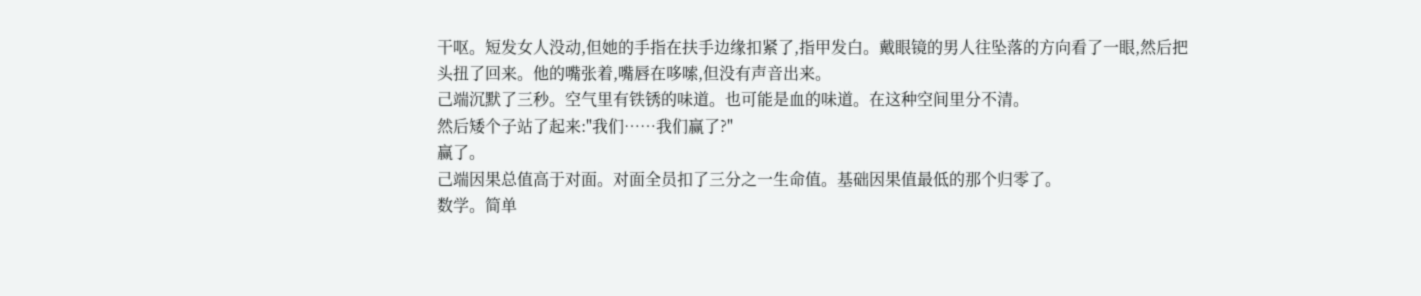干呕。短发女人没动,但她的手指在扶手边缘扣紧了,指甲发白。戴眼镜的男人往坠落的方向看了一眼,然后把头扭了回来。他的嘴张着,嘴唇在哆嗦,但没有声音出来。
己端沉默了三秒。空气里有铁锈的味道。也可能是血的味道。在这种空间里分不清。
然后矮个子站了起来:"我们……我们赢了?"
赢了。
己端因果总值高于对面。对面全员扣了三分之一生命值。基础因果值最低的那个归零了。
数学。简单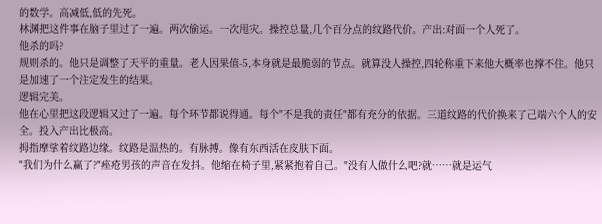的数学。高减低,低的先死。
林渊把这件事在脑子里过了一遍。两次偷运。一次甩灾。操控总量,几个百分点的纹路代价。产出:对面一个人死了。
他杀的吗?
规则杀的。他只是调整了天平的重量。老人因果值-5,本身就是最脆弱的节点。就算没人操控,四轮称重下来他大概率也撑不住。他只是加速了一个注定发生的结果。
逻辑完美。
他在心里把这段逻辑又过了一遍。每个环节都说得通。每个"不是我的责任"都有充分的依据。三道纹路的代价换来了己端六个人的安全。投入产出比极高。
拇指摩挲着纹路边缘。纹路是温热的。有脉搏。像有东西活在皮肤下面。
"我们为什么赢了?"痤疮男孩的声音在发抖。他缩在椅子里,紧紧抱着自己。"没有人做什么吧?就……就是运气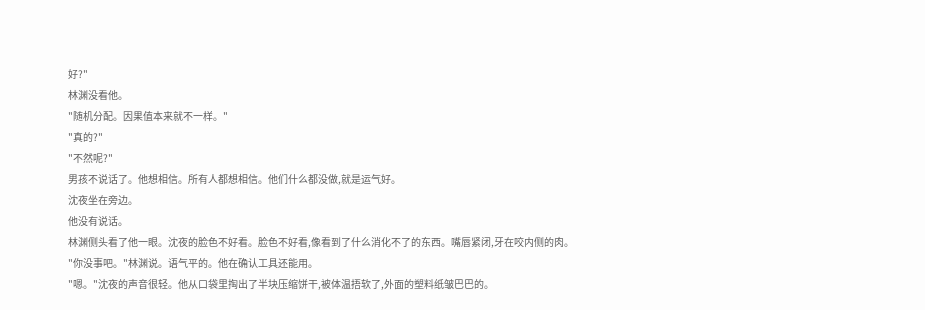好?"
林渊没看他。
"随机分配。因果值本来就不一样。"
"真的?"
"不然呢?"
男孩不说话了。他想相信。所有人都想相信。他们什么都没做,就是运气好。
沈夜坐在旁边。
他没有说话。
林渊侧头看了他一眼。沈夜的脸色不好看。脸色不好看,像看到了什么消化不了的东西。嘴唇紧闭,牙在咬内侧的肉。
"你没事吧。"林渊说。语气平的。他在确认工具还能用。
"嗯。"沈夜的声音很轻。他从口袋里掏出了半块压缩饼干,被体温捂软了,外面的塑料纸皱巴巴的。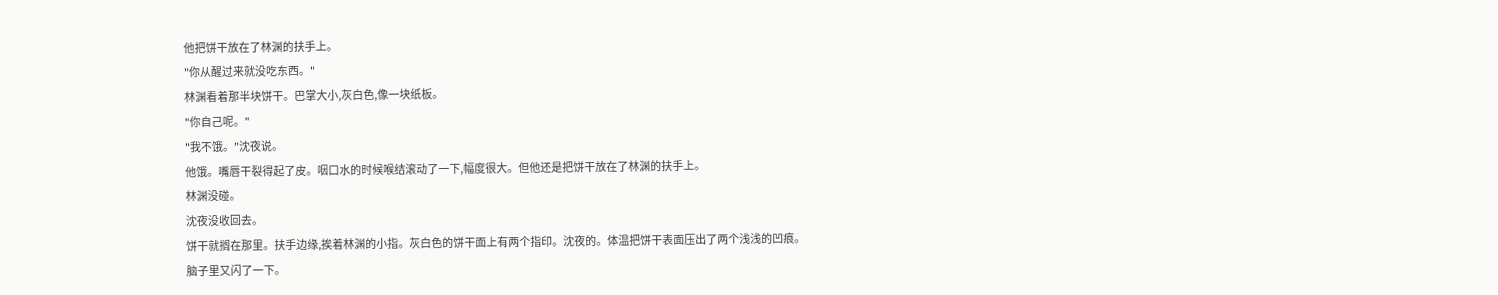他把饼干放在了林渊的扶手上。
"你从醒过来就没吃东西。"
林渊看着那半块饼干。巴掌大小,灰白色,像一块纸板。
"你自己呢。"
"我不饿。"沈夜说。
他饿。嘴唇干裂得起了皮。咽口水的时候喉结滚动了一下,幅度很大。但他还是把饼干放在了林渊的扶手上。
林渊没碰。
沈夜没收回去。
饼干就搁在那里。扶手边缘,挨着林渊的小指。灰白色的饼干面上有两个指印。沈夜的。体温把饼干表面压出了两个浅浅的凹痕。
脑子里又闪了一下。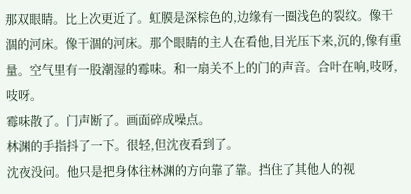那双眼睛。比上次更近了。虹膜是深棕色的,边缘有一圈浅色的裂纹。像干涸的河床。像干涸的河床。那个眼睛的主人在看他,目光压下来,沉的,像有重量。空气里有一股潮湿的霉味。和一扇关不上的门的声音。合叶在响,吱呀,吱呀。
霉味散了。门声断了。画面碎成噪点。
林渊的手指抖了一下。很轻,但沈夜看到了。
沈夜没问。他只是把身体往林渊的方向靠了靠。挡住了其他人的视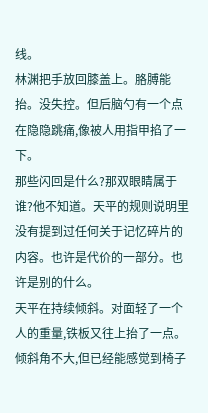线。
林渊把手放回膝盖上。胳膊能抬。没失控。但后脑勺有一个点在隐隐跳痛,像被人用指甲掐了一下。
那些闪回是什么?那双眼睛属于谁?他不知道。天平的规则说明里没有提到过任何关于记忆碎片的内容。也许是代价的一部分。也许是别的什么。
天平在持续倾斜。对面轻了一个人的重量,铁板又往上抬了一点。倾斜角不大,但已经能感觉到椅子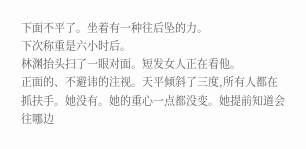下面不平了。坐着有一种往后坠的力。
下次称重是六小时后。
林渊抬头扫了一眼对面。短发女人正在看他。
正面的、不避讳的注视。天平倾斜了三度,所有人都在抓扶手。她没有。她的重心一点都没变。她提前知道会往哪边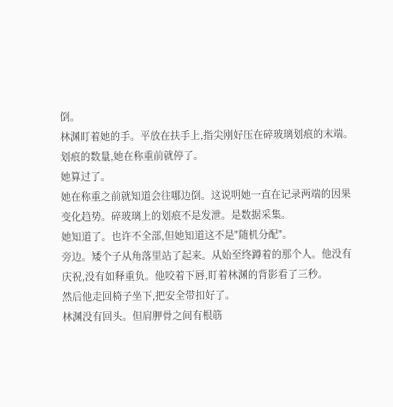倒。
林渊盯着她的手。平放在扶手上,指尖刚好压在碎玻璃划痕的末端。划痕的数量,她在称重前就停了。
她算过了。
她在称重之前就知道会往哪边倒。这说明她一直在记录两端的因果变化趋势。碎玻璃上的划痕不是发泄。是数据采集。
她知道了。也许不全部,但她知道这不是"随机分配"。
旁边。矮个子从角落里站了起来。从始至终蹲着的那个人。他没有庆祝,没有如释重负。他咬着下唇,盯着林渊的背影看了三秒。
然后他走回椅子坐下,把安全带扣好了。
林渊没有回头。但肩胛骨之间有根筋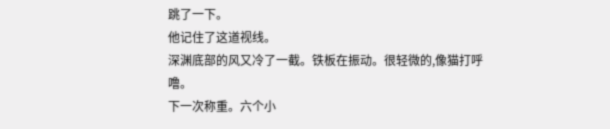跳了一下。
他记住了这道视线。
深渊底部的风又冷了一截。铁板在振动。很轻微的,像猫打呼噜。
下一次称重。六个小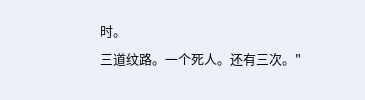时。
三道纹路。一个死人。还有三次。"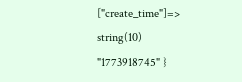["create_time"]=> string(10) "1773918745" }